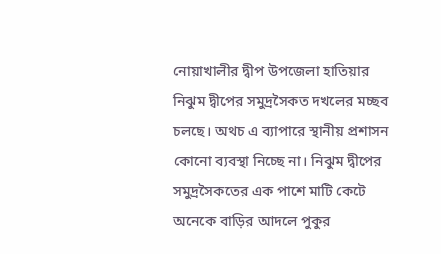নোয়াখালীর দ্বীপ উপজেলা হাতিয়ার নিঝুম দ্বীপের সমুদ্রসৈকত দখলের মচ্ছব চলছে। অথচ এ ব্যাপারে স্থানীয় প্রশাসন কোনো ব্যবস্থা নিচ্ছে না। নিঝুম দ্বীপের সমুদ্রসৈকতের এক পাশে মাটি কেটে অনেকে বাড়ির আদলে পুকুর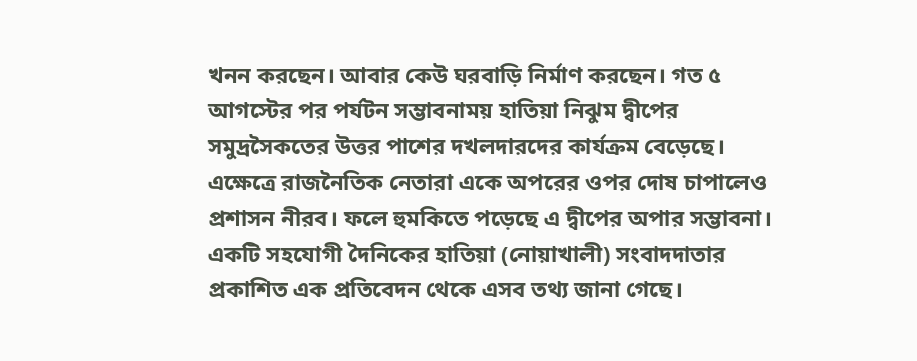খনন করছেন। আবার কেউ ঘরবাড়ি নির্মাণ করছেন। গত ৫ আগস্টের পর পর্যটন সম্ভাবনাময় হাতিয়া নিঝুম দ্বীপের সমুদ্রসৈকতের উত্তর পাশের দখলদারদের কার্যক্রম বেড়েছে। এক্ষেত্রে রাজনৈতিক নেতারা একে অপরের ওপর দোষ চাপালেও প্রশাসন নীরব। ফলে হুমকিতে পড়েছে এ দ্বীপের অপার সম্ভাবনা। একটি সহযোগী দৈনিকের হাতিয়া (নোয়াখালী) সংবাদদাতার প্রকাশিত এক প্রতিবেদন থেকে এসব তথ্য জানা গেছে।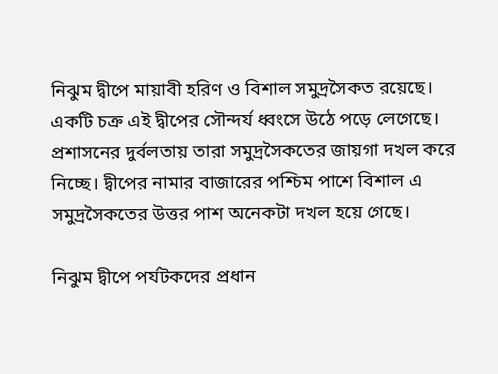নিঝুম দ্বীপে মায়াবী হরিণ ও বিশাল সমুদ্রসৈকত রয়েছে। একটি চক্র এই দ্বীপের সৌন্দর্য ধ্বংসে উঠে পড়ে লেগেছে। প্রশাসনের দুর্বলতায় তারা সমুদ্রসৈকতের জায়গা দখল করে নিচ্ছে। দ্বীপের নামার বাজারের পশ্চিম পাশে বিশাল এ সমুদ্রসৈকতের উত্তর পাশ অনেকটা দখল হয়ে গেছে।

নিঝুম দ্বীপে পর্যটকদের প্রধান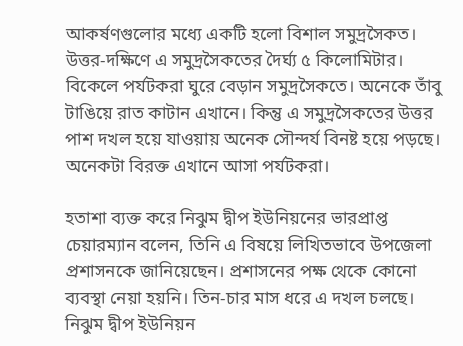আকর্ষণগুলোর মধ্যে একটি হলো বিশাল সমুদ্রসৈকত। উত্তর-দক্ষিণে এ সমুদ্রসৈকতের দৈর্ঘ্য ৫ কিলোমিটার। বিকেলে পর্যটকরা ঘুরে বেড়ান সমুদ্রসৈকতে। অনেকে তাঁবু টাঙিয়ে রাত কাটান এখানে। কিন্তু এ সমুদ্রসৈকতের উত্তর পাশ দখল হয়ে যাওয়ায় অনেক সৌন্দর্য বিনষ্ট হয়ে পড়ছে। অনেকটা বিরক্ত এখানে আসা পর্যটকরা।

হতাশা ব্যক্ত করে নিঝুম দ্বীপ ইউনিয়নের ভারপ্রাপ্ত চেয়ারম্যান বলেন, তিনি এ বিষয়ে লিখিতভাবে উপজেলা প্রশাসনকে জানিয়েছেন। প্রশাসনের পক্ষ থেকে কোনো ব্যবস্থা নেয়া হয়নি। তিন-চার মাস ধরে এ দখল চলছে। নিঝুম দ্বীপ ইউনিয়ন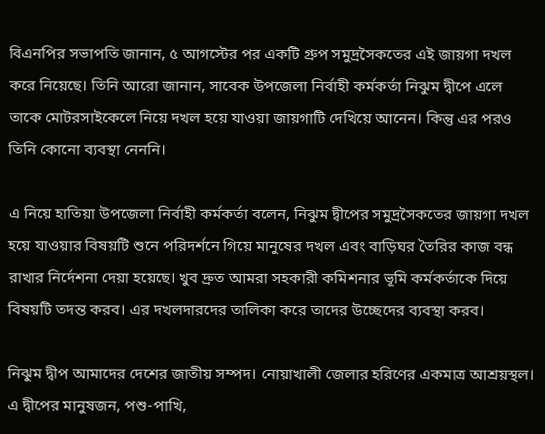বিএনপির সভাপতি জানান, ৫ আগস্টের পর একটি গ্রুপ সমুদ্রসৈকতের এই জায়গা দখল করে নিয়েছে। তিনি আরো জানান, সাবেক উপজেলা নির্বাহী কর্মকর্তা নিঝুম দ্বীপে এলে তাকে মোটরসাইকেলে নিয়ে দখল হয়ে যাওয়া জায়গাটি দেখিয়ে আনেন। কিন্তু এর পরও তিনি কোনো ব্যবস্থা নেননি।

এ নিয়ে হাতিয়া উপজেলা নির্বাহী কর্মকর্তা বলেন, নিঝুম দ্বীপের সমুদ্রসৈকতের জায়গা দখল হয়ে যাওয়ার বিষয়টি শুনে পরিদর্শনে গিয়ে মানুষের দখল এবং বাড়িঘর তৈরির কাজ বন্ধ রাখার নির্দেশনা দেয়া হয়েছে। খুব দ্রুত আমরা সহকারী কমিশনার ভূমি কর্মকর্তাকে দিয়ে বিষয়টি তদন্ত করব। এর দখলদারদের তালিকা করে তাদের উচ্ছেদের ব্যবস্থা করব।

নিঝুম দ্বীপ আমাদের দেশের জাতীয় সম্পদ। নোয়াখালী জেলার হরিণের একমাত্র আশ্রয়স্থল। এ দ্বীপের মানুষজন, পশু-পাখি,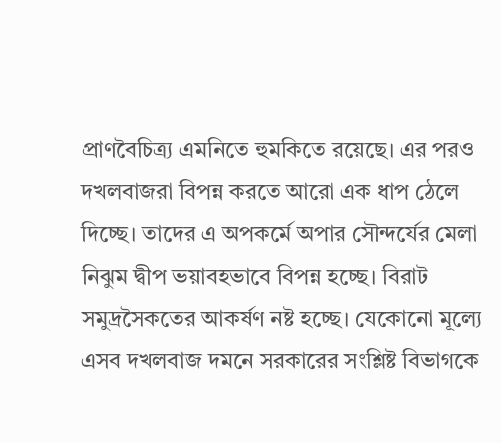প্রাণবৈচিত্র্য এমনিতে হুমকিতে রয়েছে। এর পরও দখলবাজরা বিপন্ন করতে আরো এক ধাপ ঠেলে দিচ্ছে। তাদের এ অপকর্মে অপার সৌন্দর্যের মেলা নিঝুম দ্বীপ ভয়াবহভাবে বিপন্ন হচ্ছে। বিরাট সমুদ্রসৈকতের আকর্ষণ নষ্ট হচ্ছে। যেকোনো মূল্যে এসব দখলবাজ দমনে সরকারের সংশ্লিষ্ট বিভাগকে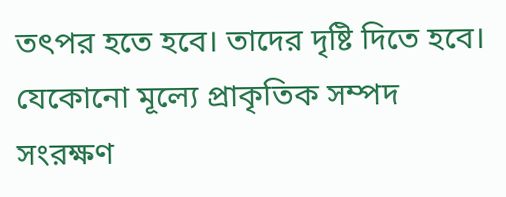তৎপর হতে হবে। তাদের দৃষ্টি দিতে হবে। যেকোনো মূল্যে প্রাকৃতিক সম্পদ সংরক্ষণ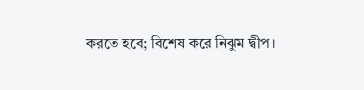করতে হবে; বিশেষ করে নিঝুম দ্বীপ।